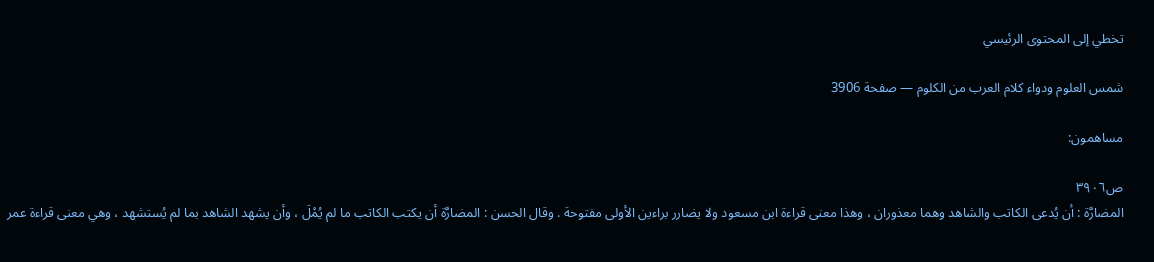تخطي إلى المحتوى الرئيسي

شمس العلوم ودواء كلام العرب من الكلوم — صفحة 3906

مساهمون:

ص٣٩٠٦
المضارَّة : أن يُدعى الكاتب والشاهد وهما معذوران ، وهذا معنى قراءة ابن مسعود ولا يضارر براءين الأولى مفتوحة . وقال الحسن : المضارَّة أن يكتب الكاتب ما لم يُمْلَ ، وأن يشهد الشاهد بما لم يُستشهد ، وهي معنى قراءة عمر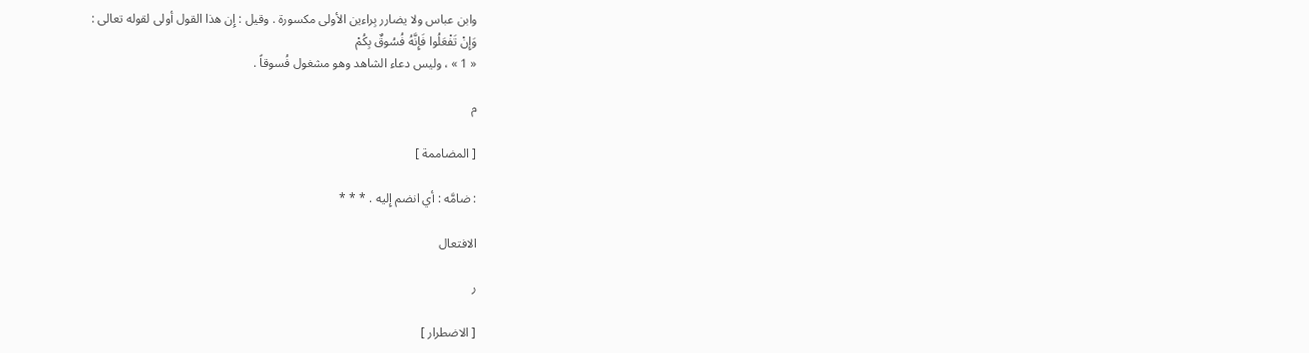وابن عباس ولا يضارر بِراءين الأولى مكسورة . وقيل : إِن هذا القول أولى لقوله تعالى :
وَإِنْ تَفْعَلُوا فَإِنَّهُ فُسُوقٌ بِكُمْ
« 1 » ، وليس دعاء الشاهد وهو مشغول فُسوقاً .

م

[ المضاممة ]

: ضامَّه : أي انضم إِليه . * * *

الافتعال

ر

[ الاضطرار ]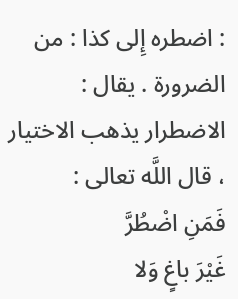: اضطره إِلى كذا : من الضرورة . يقال : الاضطرار يذهب الاختيار ، قال اللَّه تعالى :
فَمَنِ اضْطُرَّ
غَيْرَ باغٍ وَلا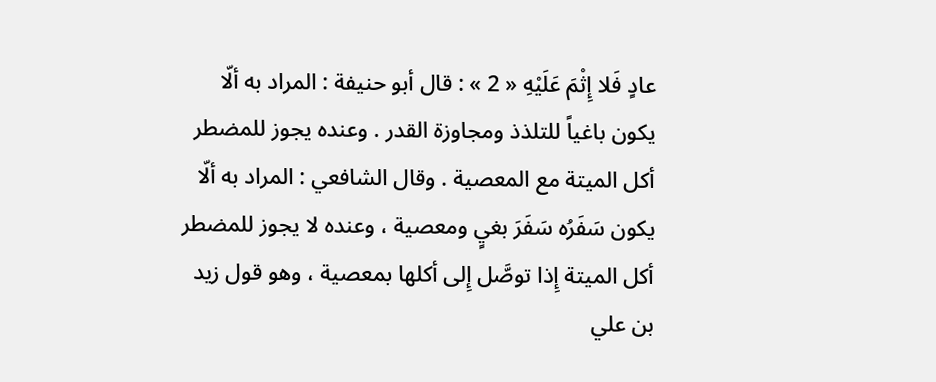عادٍ فَلا إِثْمَ عَلَيْهِ « 2 » : قال أبو حنيفة : المراد به ألّا يكون باغياً للتلذذ ومجاوزة القدر . وعنده يجوز للمضطر أكل الميتة مع المعصية . وقال الشافعي : المراد به ألّا يكون سَفَرُه سَفَرَ بغيٍ ومعصية ، وعنده لا يجوز للمضطر أكل الميتة إِذا توصَّل إِلى أكلها بمعصية ، وهو قول زيد بن علي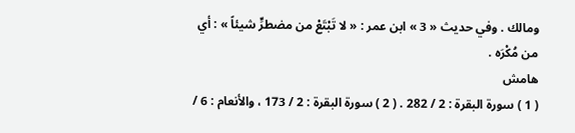ومالك . وفي حديث « 3 » ابن عمر : « لا تَبْتَعْ من مضطرٍّ شيئاً » : أي من مُكْرَه .
هامش
( 1 ) سورة البقرة : 2 / 282 . ( 2 ) سورة البقرة : 2 / 173 ، والأنعام : 6 /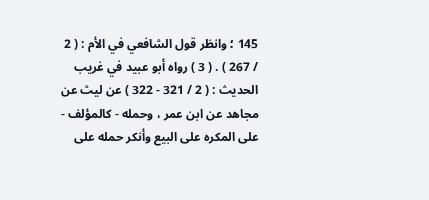145 ؛ وانظر قول الشافعي في الأم : ( 2 / 267 ) . ( 3 ) رواه أبو عبيد في غريب الحديث : ( 2 / 321 - 322 ) عن ليث عن مجاهد عن ابن عمر ، وحمله - كالمؤلف - على المكره على البيع وأنكر حمله على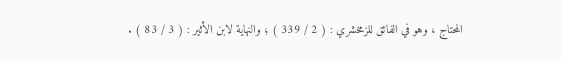المحتاج ، وهو في الفائق للزمخشري : ( 2 / 339 ) ؛ والنهاية لابن الأثير : ( 3 / 83 ) .